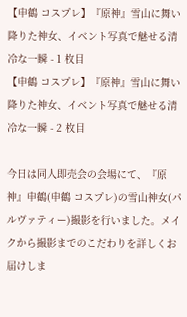【申鶴 コスプレ】『原神』雪山に舞い降りた神女、イベント写真で魅せる清冷な一瞬 - 1 枚目
【申鶴 コスプレ】『原神』雪山に舞い降りた神女、イベント写真で魅せる清冷な一瞬 - 2 枚目

今日は同人即売会の会場にて、『原神』申鶴(申鶴 コスプレ)の雪山神女(パルヴァティー)撮影を行いました。メイクから撮影までのこだわりを詳しくお届けしま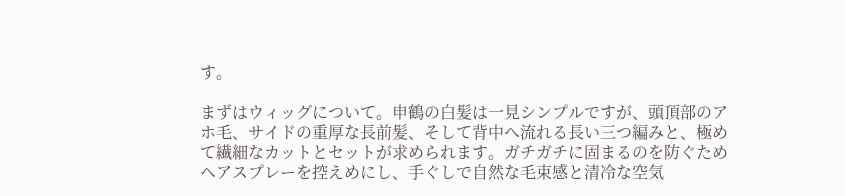す。

まずはウィッグについて。申鶴の白髪は一見シンプルですが、頭頂部のアホ毛、サイドの重厚な長前髪、そして背中へ流れる長い三つ編みと、極めて繊細なカットとセットが求められます。ガチガチに固まるのを防ぐためヘアスプレーを控えめにし、手ぐしで自然な毛束感と清冷な空気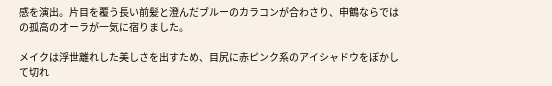感を演出。片目を覆う長い前髪と澄んだブルーのカラコンが合わさり、申鶴ならではの孤高のオーラが一気に宿りました。

メイクは浮世離れした美しさを出すため、目尻に赤ピンク系のアイシャドウをぼかして切れ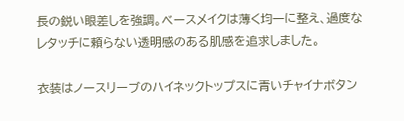長の鋭い眼差しを強調。ベースメイクは薄く均一に整え、過度なレタッチに頼らない透明感のある肌感を追求しました。

衣装はノースリーブのハイネックトップスに青いチャイナボタン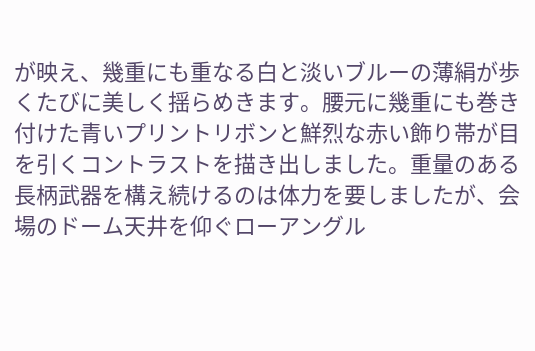が映え、幾重にも重なる白と淡いブルーの薄絹が歩くたびに美しく揺らめきます。腰元に幾重にも巻き付けた青いプリントリボンと鮮烈な赤い飾り帯が目を引くコントラストを描き出しました。重量のある長柄武器を構え続けるのは体力を要しましたが、会場のドーム天井を仰ぐローアングル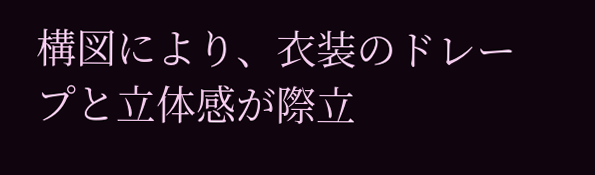構図により、衣装のドレープと立体感が際立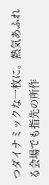つダイナミックな一枚に。熱気あふれる会場でも指先の所作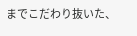までこだわり抜いた、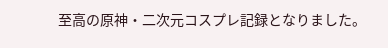至高の原神・二次元コスプレ記録となりました。